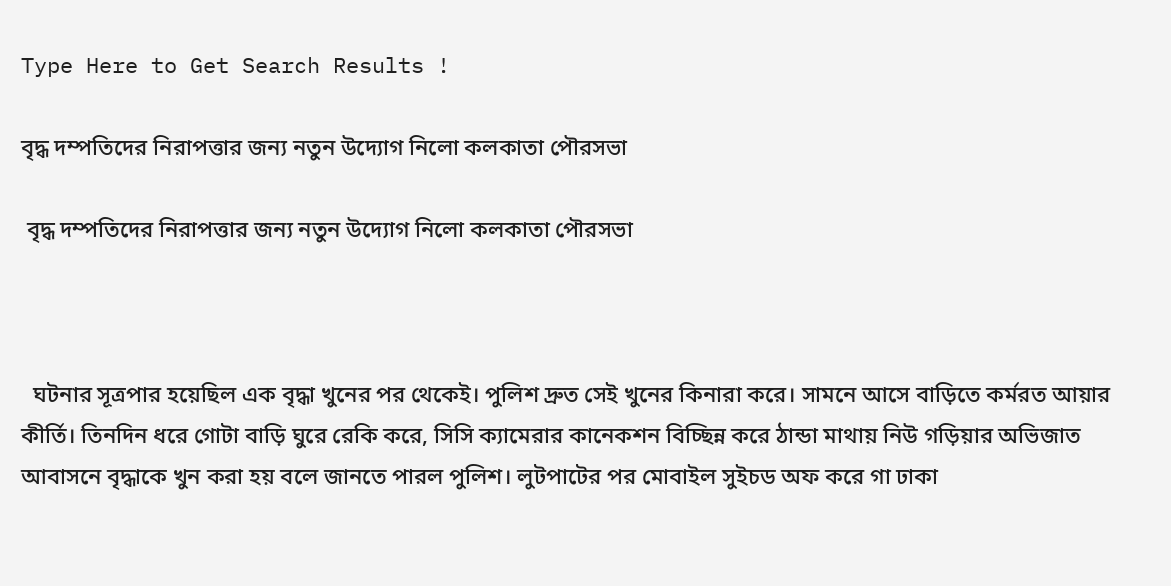Type Here to Get Search Results !

বৃদ্ধ দম্পতিদের নিরাপত্তার জন্য নতুন উদ্যোগ নিলো কলকাতা পৌরসভা

 বৃদ্ধ দম্পতিদের নিরাপত্তার জন্য নতুন উদ্যোগ নিলো কলকাতা পৌরসভা



  ঘটনার সূত্রপার হয়েছিল এক বৃদ্ধা খুনের পর থেকেই। পুলিশ দ্রুত সেই খুনের কিনারা করে। সামনে আসে বাড়িতে কর্মরত আয়ার কীর্তি। তিনদিন ধরে গোটা বাড়ি ঘুরে রেকি করে, সিসি ক্যামেরার কানেকশন বিচ্ছিন্ন করে ঠান্ডা মাথায় নিউ গড়িয়ার অভিজাত আবাসনে বৃদ্ধাকে খুন করা হয় বলে জানতে পারল পুলিশ। লুটপাটের পর মোবাইল সুইচড অফ করে গা ঢাকা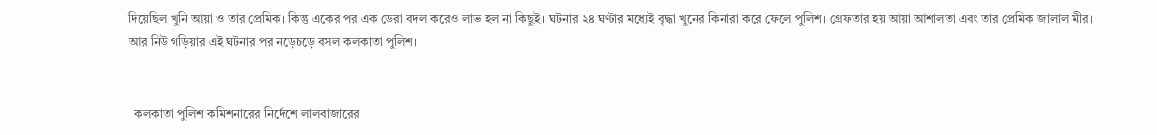দিয়েছিল খুনি আয়া ও তার প্রেমিক। কিন্তু একের পর এক ডেরা বদল করেও লাভ হল না কিছুই। ঘটনার ২৪ ঘণ্টার মধ্যেই বৃদ্ধা খুনের কিনারা করে ফেলে পুলিশ। গ্রেফতার হয় আয়া আশালতা এবং তার প্রেমিক জালাল মীর। আর নিউ গড়িয়ার এই ঘটনার পর নড়েচড়ে বসল কলকাতা পুলিশ।


  কলকাতা পুলিশ কমিশনারের নির্দেশে লালবাজারের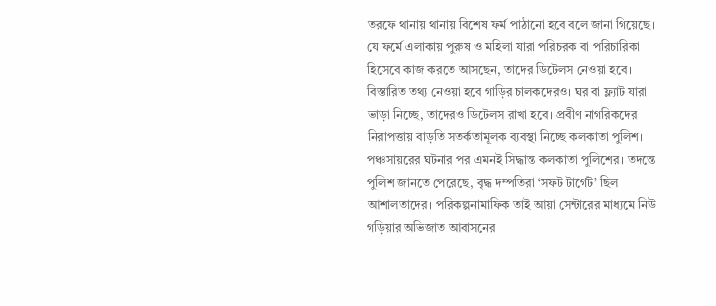তরফে থানায় থানায় বিশেষ ফর্ম পাঠানো হবে বলে জানা গিয়েছে। যে ফর্মে এলাকায় পুরুষ ও মহিলা যারা পরিচরক বা পরিচারিকা হিসেবে কাজ করতে আসছেন, তাদের ডিটেলস নেওয়া হবে। বিস্তারিত তথ্য নেওয়া হবে গাড়ির চালকদেরও। ঘর বা ফ্ল্যাট যারা ভাড়া নিচ্ছে, তাদেরও ডিটেলস রাখা হবে। প্রবীণ নাগরিকদের নিরাপত্তায় বাড়তি সতর্কতামূলক ব্যবস্থা নিচ্ছে কলকাতা পুলিশ। পঞ্চসায়রের ঘটনার পর এমনই সিদ্ধান্ত কলকাতা পুলিশের। তদন্তে পুলিশ জানতে পেরেছে, বৃদ্ধ দম্পতিরা ‘সফট টার্গেট’ ছিল আশালতাদের। পরিকল্পনামাফিক তাই আয়া সেন্টারের মাধ্যমে নিউ গড়িয়ার অভিজাত আবাসনের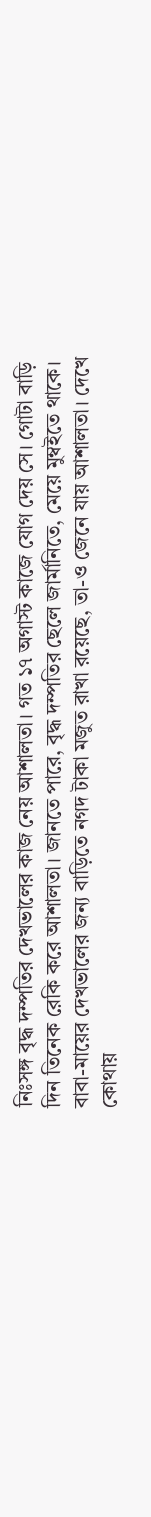নিঃসঙ্গ বৃদ্ধ দম্পতির দেখভালের কাজ নেয় আশালতা। গত ১৭ অগাস্ট কাজে যোগ দেয় সে। গোটা বাড়ি দিন তিনেক রেকি করে আশালতা। জানতে পারে, বৃদ্ধ দম্পতির ছেলে জার্মানিতে, মেয়ে মুম্বইতে থাকে। বাবা-মায়ের দেখভালের জন্য বাড়িতে নগদ টাকা মজুত রাখা রয়েছে, তা-ও জেনে যায় আশালতা। দেখে কোথায়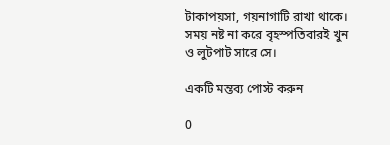টাকাপয়সা, গয়নাগাটি রাখা থাকে। সময় নষ্ট না করে বৃহস্পতিবারই খুন ও লুটপাট সারে সে।

একটি মন্তব্য পোস্ট করুন

0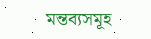মন্তব্যসমূহ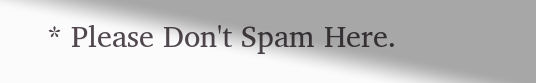* Please Don't Spam Here.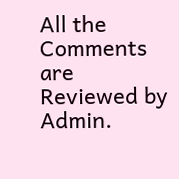All the Comments are Reviewed by Admin.